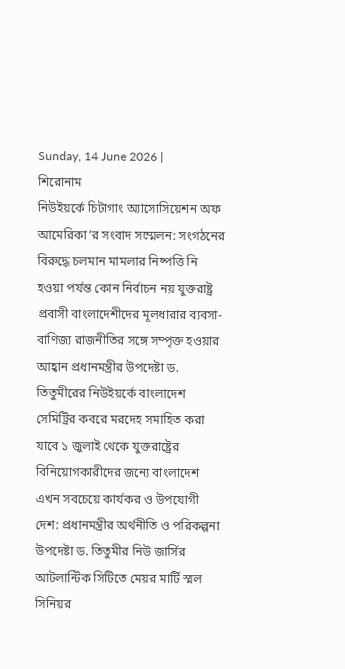Sunday, 14 June 2026 |
শিরোনাম
নিউইয়র্কে চিটাগাং অ্যাসোসিয়েশন অফ আমেরিকা’র সংবাদ সম্মেলন: সংগঠনের বিরুদ্ধে চলমান মামলার নিষ্পত্তি নি হওয়া পর্যন্ত কোন নির্বাচন নয় যুক্তরাষ্ট্র প্রবাসী বাংলাদেশীদের মূলধারার ব‍্যবসা-বাণিজ্য রাজনীতির সঙ্গে সম্পৃক্ত হওয়ার আহ্বান প্রধানমন্ত্রীর উপদেষ্টা ড. তিতুমীরের নিউইয়র্কে বাংলাদেশ সেমিট্রির কবরে মরদেহ সমাহিত করা যাবে ১ জুলাই থেকে যুক্তরাষ্ট্রের বিনিয়োগকারীদের জন‍্যে বাংলাদেশ এখন সবচেয়ে কার্যকর ও উপযোগী দেশ: প্রধানমন্ত্রীর অর্থনীতি ও পরিকল্পনা উপদেষ্টা ড. তিতুমীর নিউ জার্সির আটলান্টিক সিটিতে মেয়র মার্টি স্মল সিনিয়র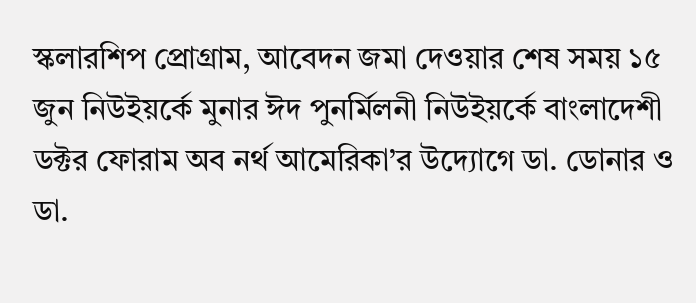স্কলারশিপ প্রোগ্রাম, আবেদন জমা দেওয়ার শেষ সময় ১৫ জুন নিউইয়র্কে মুনার ঈদ পুনর্মিলনী নিউইয়র্কে বাংলাদেশী ডক্টর ফোরাম অব নর্থ আমেরিকা’র উদ্যোগে ডা. ডোনার ও ডা.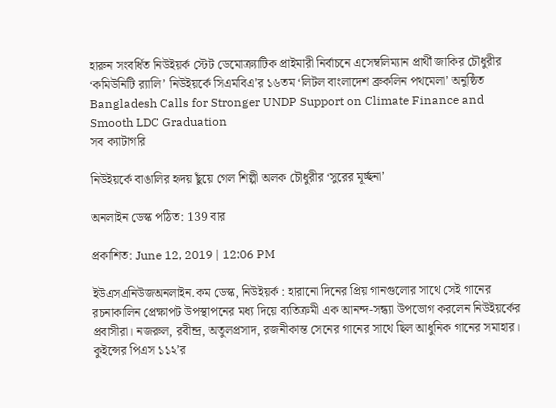হারুন সংবর্ধিত নিউইয়র্ক স্টেট ডেমোক্র্যাটিক প্রাইমারী নির্বাচনে এসেম্বলিম্যান প্রার্থী জাকির চৌধুরীর ‘কমিউনিটি র‌্যালি’ নিউইয়র্কে সিএমবিএ’র ১৬তম ‘লিটল বাংলাদেশ ব্রুকলিন পথমেলা’ অনুষ্ঠিত Bangladesh Calls for Stronger UNDP Support on Climate Finance and Smooth LDC Graduation
সব ক্যাটাগরি

নিউইয়র্কে বাঙালির হৃদয় ছুঁয়ে গেল শিল্পী অলক চৌধুরীর ‘সুরের মূর্চ্ছনা’

অনলাইন ডেস্ক পঠিত: 139 বার

প্রকাশিত: June 12, 2019 | 12:06 PM

ইউএসএনিউজঅনলাইন.কম ডেস্ক, নিউইয়র্ক : হারানো দিনের প্রিয় গানগুলোর সাথে সেই গানের রচনাকালিন প্রেক্ষাপট উপস্থাপনের মধ্য দিয়ে ব্যতিক্রমী এক আনন্দ-সন্ধ্যা উপভোগ করলেন নিউইয়র্কের প্রবাসীরা। নজরুল, রবীন্দ্র, অতুলপ্রসাদ, রজনীকান্ত সেনের গানের সাথে ছিল আধুনিক গানের সমাহার। কুইন্সের পিএস ১১২’র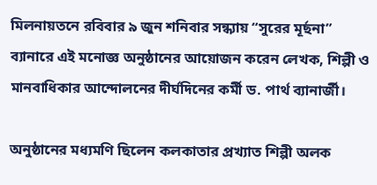মিলনায়তনে রবিবার ৯ জুন শনিবার সন্ধ্যায় “সুরের মূর্ছনা” ব্যানারে এই মনোজ্ঞ অনুষ্ঠানের আয়োজন করেন লেখক, শিল্পী ও মানবাধিকার আন্দোলনের দীর্ঘদিনের কর্মী ড. পার্থ ব্যানার্জী।

অনুষ্ঠানের মধ্যমণি ছিলেন কলকাতার প্রখ্যাত শিল্পী অলক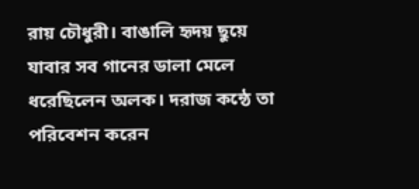রায় চৌধুরী। বাঙালি হৃদয় ছুয়ে যাবার সব গানের ডালা মেলে ধরেছিলেন অলক। দরাজ কন্ঠে তা পরিবেশন করেন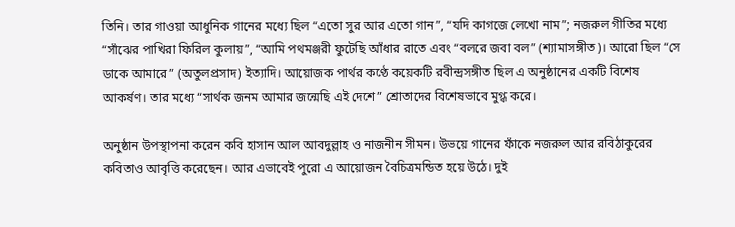তিনি। তার গাওয়া আধুনিক গানের মধ্যে ছিল “এতো সুর আর এতো গান”, “যদি কাগজে লেখো নাম”; নজরুল গীতির মধ্যে “সাঁঝের পাখিরা ফিরিল কুলায়”, “আমি পথমঞ্জরী ফুটেছি আঁধার রাতে এবং “বলরে জবা বল” (শ্যামাসঙ্গীত)। আরো ছিল “সে ডাকে আমারে” (অতুলপ্রসাদ) ইত্যাদি। আয়োজক পার্থর কণ্ঠে কয়েকটি রবীন্দ্রসঙ্গীত ছিল এ অনুষ্ঠানের একটি বিশেষ আকর্ষণ। তার মধ্যে “সার্থক জনম আমার জন্মেছি এই দেশে” শ্রোতাদের বিশেষভাবে মুগ্ধ করে।

অনুষ্ঠান উপস্থাপনা করেন কবি হাসান আল আবদুল্লাহ ও নাজনীন সীমন। উভয়ে গানের ফাঁকে নজরুল আর রবিঠাকুরের কবিতাও আবৃত্তি করেছেন। আর এভাবেই পুরো এ আয়োজন বৈচিত্রমন্ডিত হয়ে উঠে। দুই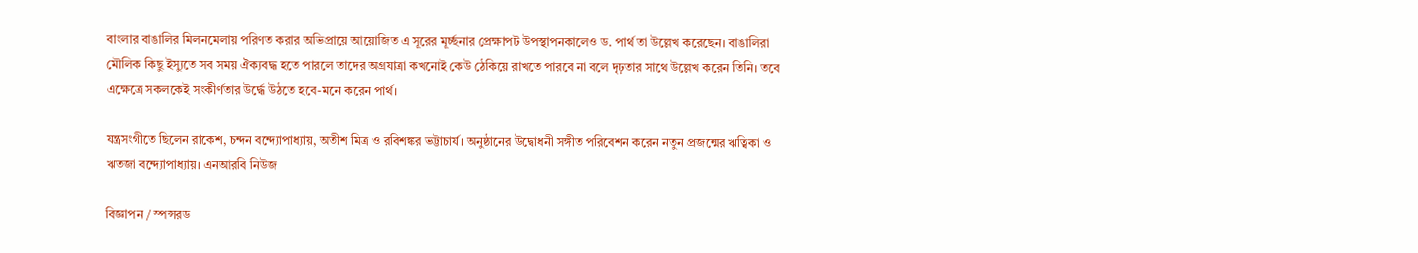বাংলার বাঙালির মিলনমেলায় পরিণত করার অভিপ্রায়ে আয়োজিত এ সূরের মূর্চ্ছনার প্রেক্ষাপট উপস্থাপনকালেও ড. পার্থ তা উল্লেখ করেছেন। বাঙালিরা মৌলিক কিছু ইস্যুতে সব সময় ঐক্যবদ্ধ হতে পারলে তাদের অগ্রযাত্রা কখনোই কেউ ঠেকিয়ে রাখতে পারবে না বলে দৃঢ়তার সাথে উল্লেখ করেন তিনি। তবে এক্ষেত্রে সকলকেই সংকীর্ণতার উর্দ্ধে উঠতে হবে-মনে করেন পার্থ।

যন্ত্রসংগীতে ছিলেন রাকেশ, চন্দন বন্দ্যোপাধ্যায়, অতীশ মিত্র ও রবিশঙ্কর ভট্টাচার্য। অনুষ্ঠানের উদ্বোধনী সঙ্গীত পরিবেশন করেন নতুন প্রজন্মের ঋত্বিকা ও ঋতজা বন্দ্যোপাধ্যায়। এনআরবি নিউজ

বিজ্ঞাপন / স্পন্সরড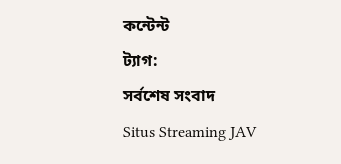কন্টেন্ট
ট্যাগ:
সর্বশেষ সংবাদ
Situs Streaming JAV